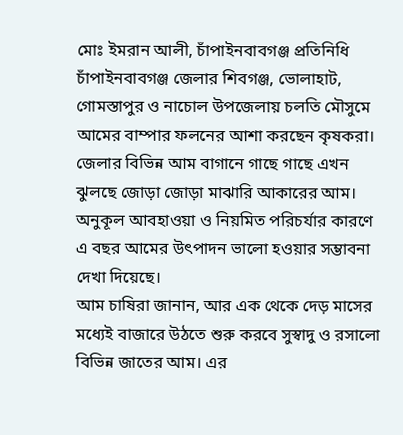মোঃ ইমরান আলী, চাঁপাইনবাবগঞ্জ প্রতিনিধি
চাঁপাইনবাবগঞ্জ জেলার শিবগঞ্জ, ভোলাহাট, গোমস্তাপুর ও নাচোল উপজেলায় চলতি মৌসুমে আমের বাম্পার ফলনের আশা করছেন কৃষকরা। জেলার বিভিন্ন আম বাগানে গাছে গাছে এখন ঝুলছে জোড়া জোড়া মাঝারি আকারের আম। অনুকূল আবহাওয়া ও নিয়মিত পরিচর্যার কারণে এ বছর আমের উৎপাদন ভালো হওয়ার সম্ভাবনা দেখা দিয়েছে।
আম চাষিরা জানান, আর এক থেকে দেড় মাসের মধ্যেই বাজারে উঠতে শুরু করবে সুস্বাদু ও রসালো বিভিন্ন জাতের আম। এর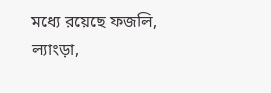মধ্যে রয়েছে ফজলি, ল্যাংড়া,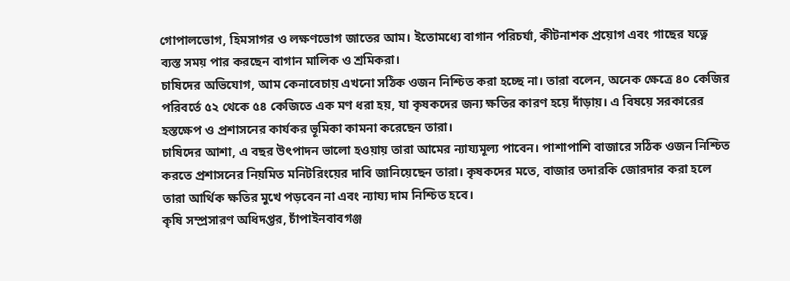গোপালভোগ, হিমসাগর ও লক্ষণভোগ জাতের আম। ইতোমধ্যে বাগান পরিচর্যা, কীটনাশক প্রয়োগ এবং গাছের যত্নে ব্যস্ত সময় পার করছেন বাগান মালিক ও শ্রমিকরা।
চাষিদের অভিযোগ, আম কেনাবেচায় এখনো সঠিক ওজন নিশ্চিত করা হচ্ছে না। তারা বলেন, অনেক ক্ষেত্রে ৪০ কেজির পরিবর্তে ৫২ থেকে ৫৪ কেজিতে এক মণ ধরা হয়, যা কৃষকদের জন্য ক্ষতির কারণ হয়ে দাঁড়ায়। এ বিষয়ে সরকারের হস্তক্ষেপ ও প্রশাসনের কার্যকর ভূমিকা কামনা করেছেন তারা।
চাষিদের আশা, এ বছর উৎপাদন ভালো হওয়ায় তারা আমের ন্যায্যমূল্য পাবেন। পাশাপাশি বাজারে সঠিক ওজন নিশ্চিত করতে প্রশাসনের নিয়মিত মনিটরিংয়ের দাবি জানিয়েছেন তারা। কৃষকদের মতে, বাজার তদারকি জোরদার করা হলে তারা আর্থিক ক্ষতির মুখে পড়বেন না এবং ন্যায্য দাম নিশ্চিত হবে।
কৃষি সম্প্রসারণ অধিদপ্তর, চাঁপাইনবাবগঞ্জ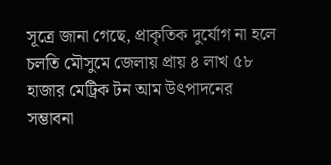সূত্রে জানা গেছে, প্রাকৃতিক দুর্যোগ না হলে চলতি মৌসুমে জেলায় প্রায় ৪ লাখ ৫৮ হাজার মেট্রিক টন আম উৎপাদনের সম্ভাবনা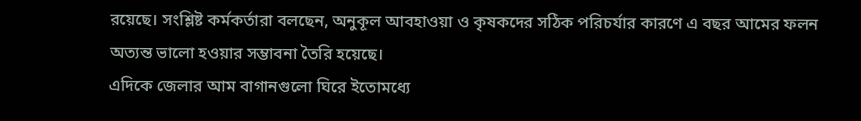রয়েছে। সংশ্লিষ্ট কর্মকর্তারা বলছেন, অনুকূল আবহাওয়া ও কৃষকদের সঠিক পরিচর্যার কারণে এ বছর আমের ফলন অত্যন্ত ভালো হওয়ার সম্ভাবনা তৈরি হয়েছে।
এদিকে জেলার আম বাগানগুলো ঘিরে ইতোমধ্যে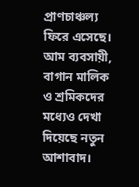প্রাণচাঞ্চল্য ফিরে এসেছে। আম ব্যবসায়ী, বাগান মালিক ও শ্রমিকদের মধ্যেও দেখা দিয়েছে নতুন আশাবাদ।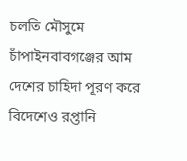চলতি মৌসুমে চাঁপাইনবাবগঞ্জের আম দেশের চাহিদা পূরণ করে বিদেশেও রপ্তানি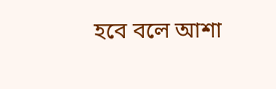হবে বলে আশা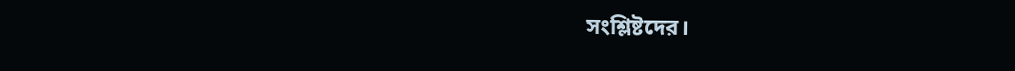সংশ্লিষ্টদের।